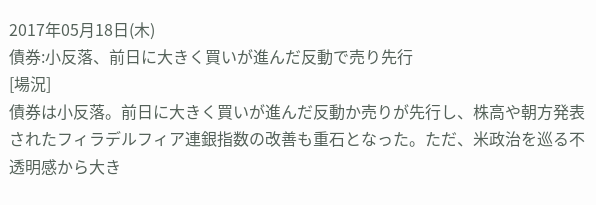2017年05月18日(木)
債券:小反落、前日に大きく買いが進んだ反動で売り先行
[場況]
債券は小反落。前日に大きく買いが進んだ反動か売りが先行し、株高や朝方発表されたフィラデルフィア連銀指数の改善も重石となった。ただ、米政治を巡る不透明感から大き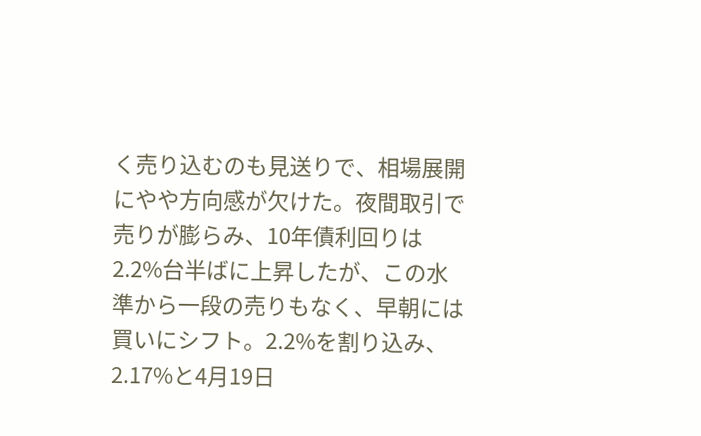く売り込むのも見送りで、相場展開にやや方向感が欠けた。夜間取引で売りが膨らみ、10年債利回りは2.2%台半ばに上昇したが、この水準から一段の売りもなく、早朝には買いにシフト。2.2%を割り込み、2.17%と4月19日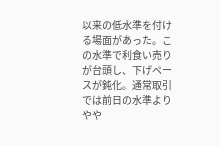以来の低水準を付ける場面があった。この水準で利食い売りが台頭し、下げペースが鈍化。通常取引では前日の水準よりやや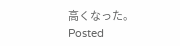高くなった。
Posted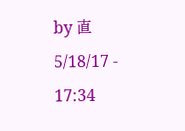by 直 5/18/17 - 17:34